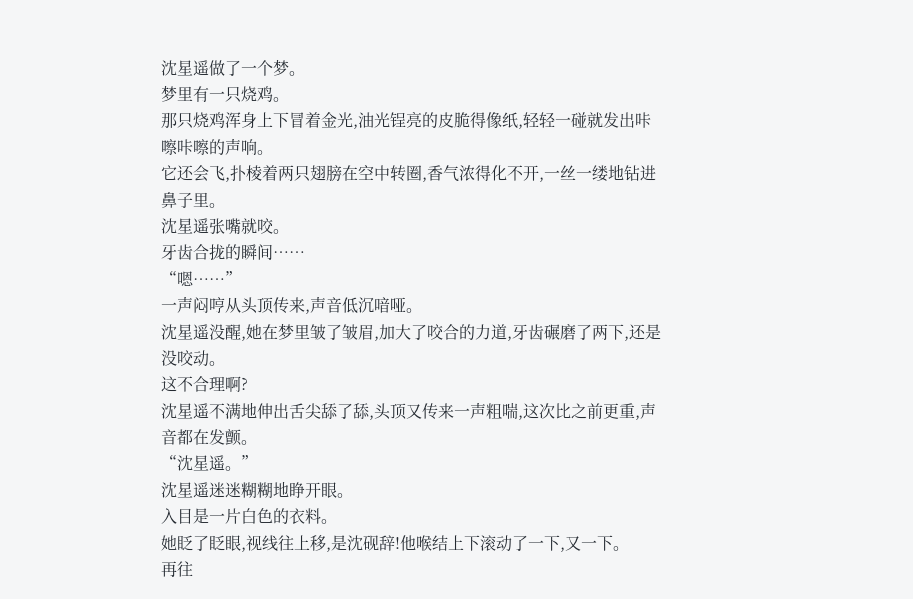沈星遥做了一个梦。
梦里有一只烧鸡。
那只烧鸡浑身上下冒着金光,油光锃亮的皮脆得像纸,轻轻一碰就发出咔嚓咔嚓的声响。
它还会飞,扑棱着两只翅膀在空中转圈,香气浓得化不开,一丝一缕地钻进鼻子里。
沈星遥张嘴就咬。
牙齿合拢的瞬间……
“嗯……”
一声闷哼从头顶传来,声音低沉喑哑。
沈星遥没醒,她在梦里皱了皱眉,加大了咬合的力道,牙齿碾磨了两下,还是没咬动。
这不合理啊?
沈星遥不满地伸出舌尖舔了舔,头顶又传来一声粗喘,这次比之前更重,声音都在发颤。
“沈星遥。”
沈星遥迷迷糊糊地睁开眼。
入目是一片白色的衣料。
她眨了眨眼,视线往上移,是沈砚辞!他喉结上下滚动了一下,又一下。
再往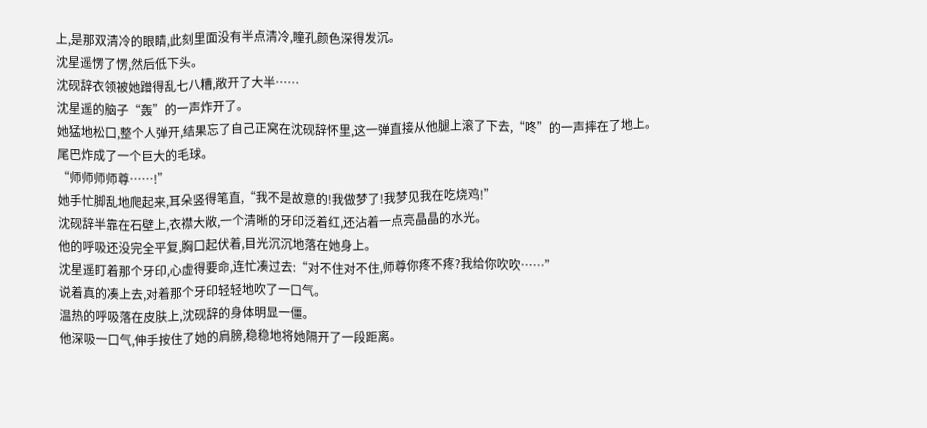上,是那双清冷的眼睛,此刻里面没有半点清冷,瞳孔颜色深得发沉。
沈星遥愣了愣,然后低下头。
沈砚辞衣领被她蹭得乱七八糟,敞开了大半……
沈星遥的脑子“轰”的一声炸开了。
她猛地松口,整个人弹开,结果忘了自己正窝在沈砚辞怀里,这一弹直接从他腿上滚了下去,“咚”的一声摔在了地上。
尾巴炸成了一个巨大的毛球。
“师师师师尊……!”
她手忙脚乱地爬起来,耳朵竖得笔直,“我不是故意的!我做梦了!我梦见我在吃烧鸡!”
沈砚辞半靠在石壁上,衣襟大敞,一个清晰的牙印泛着红,还沾着一点亮晶晶的水光。
他的呼吸还没完全平复,胸口起伏着,目光沉沉地落在她身上。
沈星遥盯着那个牙印,心虚得要命,连忙凑过去:“对不住对不住,师尊你疼不疼?我给你吹吹……”
说着真的凑上去,对着那个牙印轻轻地吹了一口气。
温热的呼吸落在皮肤上,沈砚辞的身体明显一僵。
他深吸一口气,伸手按住了她的肩膀,稳稳地将她隔开了一段距离。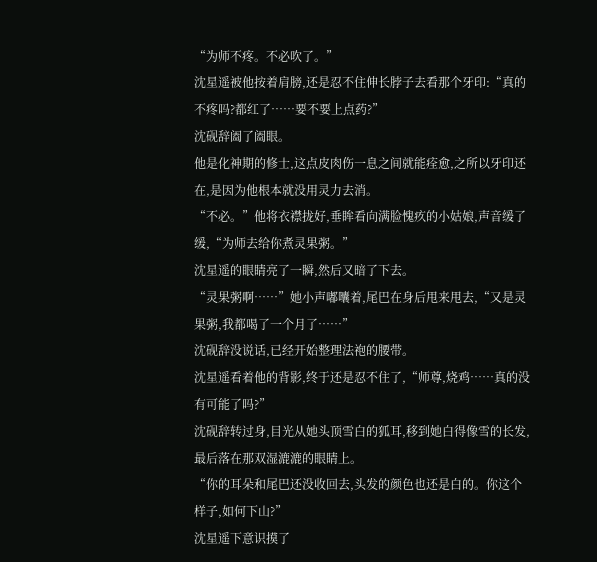“为师不疼。不必吹了。”
沈星遥被他按着肩膀,还是忍不住伸长脖子去看那个牙印:“真的不疼吗?都红了……要不要上点药?”
沈砚辞阖了阖眼。
他是化神期的修士,这点皮肉伤一息之间就能痊愈,之所以牙印还在,是因为他根本就没用灵力去消。
“不必。”他将衣襟拢好,垂眸看向满脸愧疚的小姑娘,声音缓了缓,“为师去给你煮灵果粥。”
沈星遥的眼睛亮了一瞬,然后又暗了下去。
“灵果粥啊……”她小声嘟囔着,尾巴在身后甩来甩去,“又是灵果粥,我都喝了一个月了……”
沈砚辞没说话,已经开始整理法袍的腰带。
沈星遥看着他的背影,终于还是忍不住了,“师尊,烧鸡……真的没有可能了吗?”
沈砚辞转过身,目光从她头顶雪白的狐耳,移到她白得像雪的长发,最后落在那双湿漉漉的眼睛上。
“你的耳朵和尾巴还没收回去,头发的颜色也还是白的。你这个样子,如何下山?”
沈星遥下意识摸了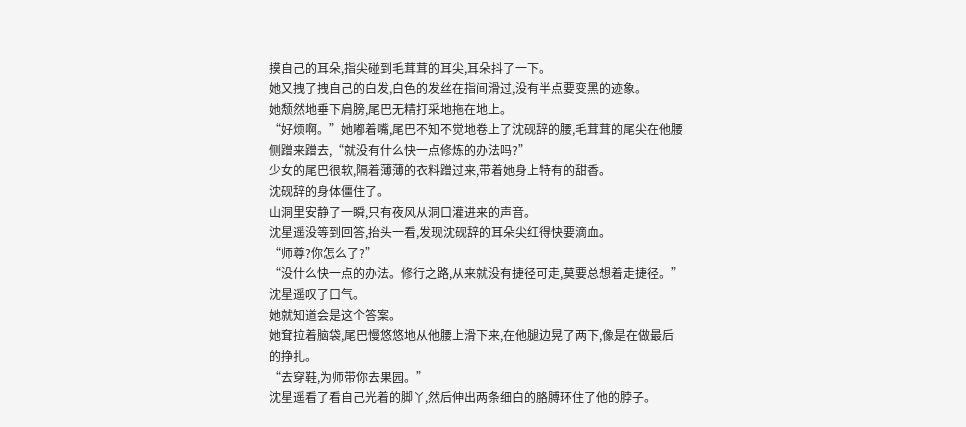摸自己的耳朵,指尖碰到毛茸茸的耳尖,耳朵抖了一下。
她又拽了拽自己的白发,白色的发丝在指间滑过,没有半点要变黑的迹象。
她颓然地垂下肩膀,尾巴无精打采地拖在地上。
“好烦啊。”她嘟着嘴,尾巴不知不觉地卷上了沈砚辞的腰,毛茸茸的尾尖在他腰侧蹭来蹭去,“就没有什么快一点修炼的办法吗?”
少女的尾巴很软,隔着薄薄的衣料蹭过来,带着她身上特有的甜香。
沈砚辞的身体僵住了。
山洞里安静了一瞬,只有夜风从洞口灌进来的声音。
沈星遥没等到回答,抬头一看,发现沈砚辞的耳朵尖红得快要滴血。
“师尊?你怎么了?”
“没什么快一点的办法。修行之路,从来就没有捷径可走,莫要总想着走捷径。”
沈星遥叹了口气。
她就知道会是这个答案。
她耷拉着脑袋,尾巴慢悠悠地从他腰上滑下来,在他腿边晃了两下,像是在做最后的挣扎。
“去穿鞋,为师带你去果园。”
沈星遥看了看自己光着的脚丫,然后伸出两条细白的胳膊环住了他的脖子。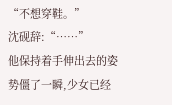“不想穿鞋。”
沈砚辞:“……”
他保持着手伸出去的姿势僵了一瞬,少女已经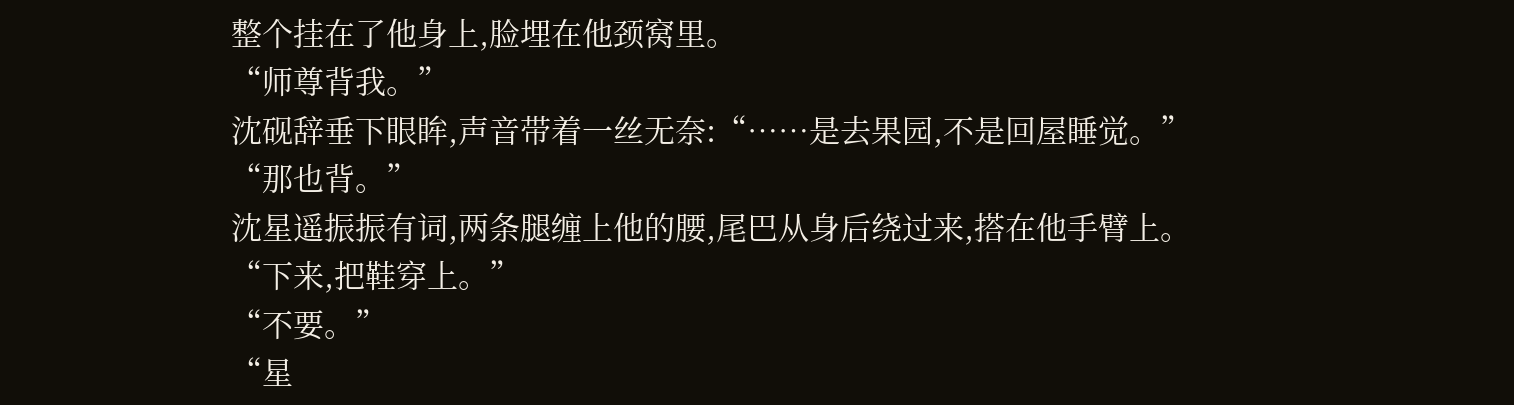整个挂在了他身上,脸埋在他颈窝里。
“师尊背我。”
沈砚辞垂下眼眸,声音带着一丝无奈:“……是去果园,不是回屋睡觉。”
“那也背。”
沈星遥振振有词,两条腿缠上他的腰,尾巴从身后绕过来,搭在他手臂上。
“下来,把鞋穿上。”
“不要。”
“星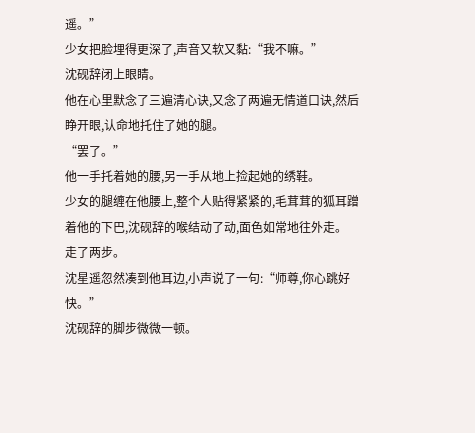遥。”
少女把脸埋得更深了,声音又软又黏:“我不嘛。”
沈砚辞闭上眼睛。
他在心里默念了三遍清心诀,又念了两遍无情道口诀,然后睁开眼,认命地托住了她的腿。
“罢了。”
他一手托着她的腰,另一手从地上捡起她的绣鞋。
少女的腿缠在他腰上,整个人贴得紧紧的,毛茸茸的狐耳蹭着他的下巴,沈砚辞的喉结动了动,面色如常地往外走。
走了两步。
沈星遥忽然凑到他耳边,小声说了一句:“师尊,你心跳好快。”
沈砚辞的脚步微微一顿。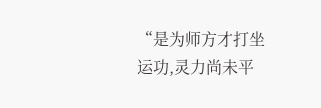“是为师方才打坐运功,灵力尚未平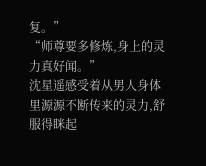复。”
“师尊要多修炼,身上的灵力真好闻。”
沈星遥感受着从男人身体里源源不断传来的灵力,舒服得眯起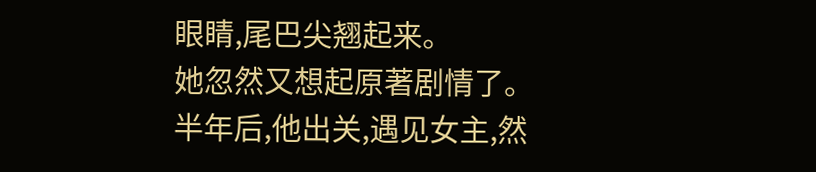眼睛,尾巴尖翘起来。
她忽然又想起原著剧情了。
半年后,他出关,遇见女主,然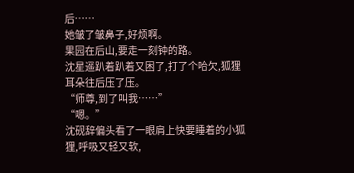后……
她皱了皱鼻子,好烦啊。
果园在后山,要走一刻钟的路。
沈星遥趴着趴着又困了,打了个哈欠,狐狸耳朵往后压了压。
“师尊,到了叫我……”
“嗯。”
沈砚辞偏头看了一眼肩上快要睡着的小狐狸,呼吸又轻又软,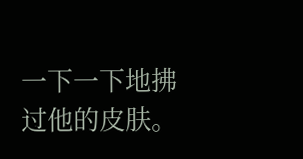一下一下地拂过他的皮肤。